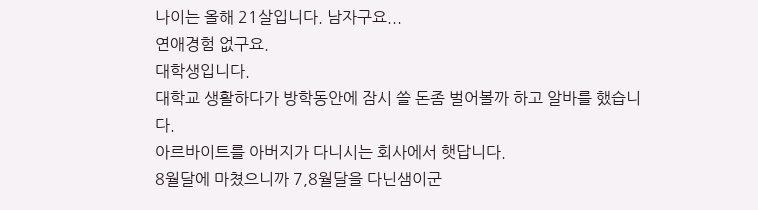나이는 올해 21살입니다. 남자구요...
연애경험 없구요.
대학생입니다.
대학교 생활하다가 방학동안에 잠시 쓸 돈좀 벌어볼까 하고 알바를 했습니다.
아르바이트를 아버지가 다니시는 회사에서 햇답니다.
8월달에 마쳤으니까 7,8월달을 다닌샘이군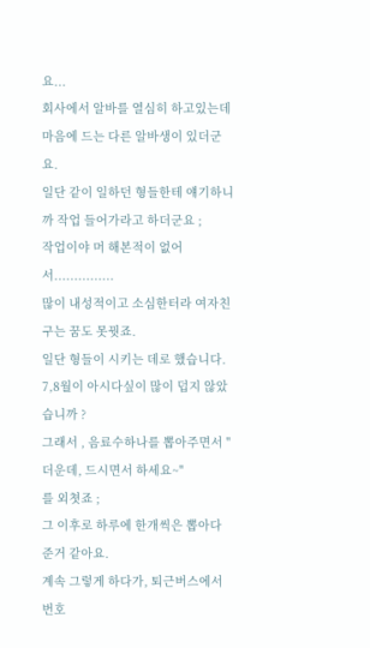요...
회사에서 알바를 열심히 하고있는데 마음에 드는 다른 알바생이 있더군요.
일단 같이 일하던 형들한테 얘기하니까 작업 들어가라고 하더군요 ;
작업이야 머 해본적이 없어서...............
많이 내성적이고 소심한터라 여자친구는 꿈도 못꿧죠.
일단 형들이 시키는 데로 했습니다.
7,8월이 아시다싶이 많이 덥지 않았습니까 ?
그래서 , 음료수하나를 뽑아주면서 "더운데, 드시면서 하세요~"
를 외쳣죠 ;
그 이후로 하루에 한개씩은 뽑아다 준거 같아요.
계속 그렇게 하다가, 퇴근버스에서 번호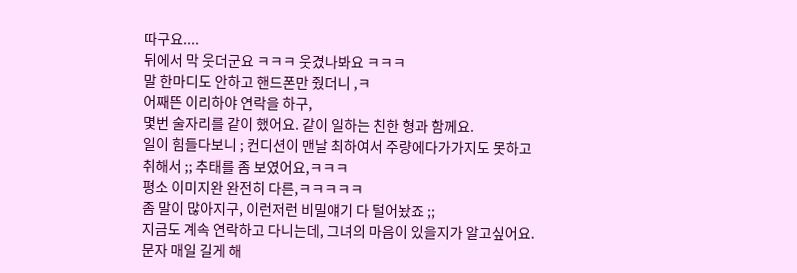따구요....
뒤에서 막 웃더군요 ㅋㅋㅋ 웃겼나봐요 ㅋㅋㅋ
말 한마디도 안하고 핸드폰만 줬더니 ,ㅋ
어째뜬 이리하야 연락을 하구,
몇번 술자리를 같이 했어요. 같이 일하는 친한 형과 함께요.
일이 힘들다보니 ; 컨디션이 맨날 최하여서 주량에다가가지도 못하고
취해서 ;; 추태를 좀 보였어요,ㅋㅋㅋ
평소 이미지완 완전히 다른,ㅋㅋㅋㅋㅋ
좀 말이 많아지구, 이런저런 비밀얘기 다 털어놨죠 ;;
지금도 계속 연락하고 다니는데, 그녀의 마음이 있을지가 알고싶어요.
문자 매일 길게 해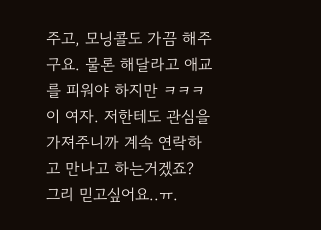주고, 모닝콜도 가끔 해주구요. 물론 해달라고 애교를 피워야 하지만 ㅋㅋㅋ
이 여자. 저한테도 관심을 가져주니까 계속 연락하고 만나고 하는거겠죠?
그리 믿고싶어요..ㅠ.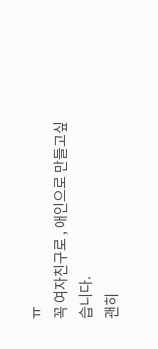ㅠ
꼭 여자친구로 , 애인으로 만들고싶습니다.
괜히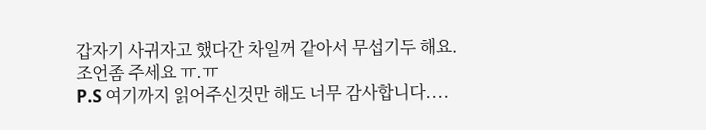갑자기 사귀자고 했다간 차일꺼 같아서 무섭기두 해요.
조언좀 주세요 ㅠ.ㅠ
P.S 여기까지 읽어주신것만 해도 너무 감사합니다....